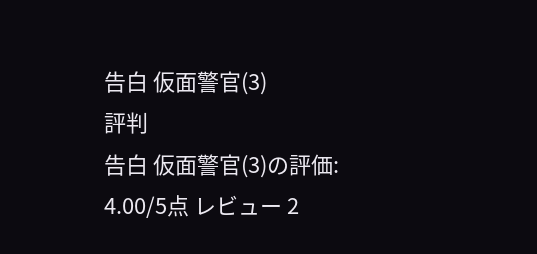告白 仮面警官(3)
評判
告白 仮面警官(3)の評価:
4.00/5点 レビュー 2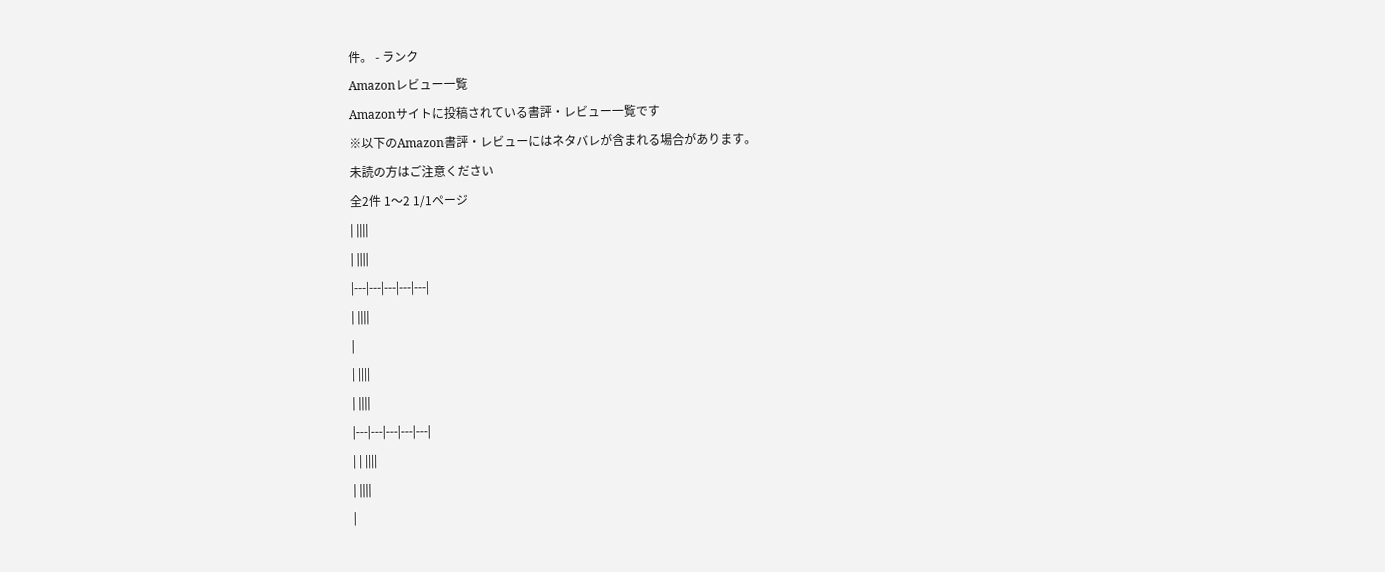件。 - ランク
Amazonレビュー一覧
Amazonサイトに投稿されている書評・レビュー一覧です
※以下のAmazon書評・レビューにはネタバレが含まれる場合があります。
未読の方はご注意ください
全2件 1〜2 1/1ページ
| ||||
| ||||
|---|---|---|---|---|
| ||||
|
| ||||
| ||||
|---|---|---|---|---|
| | ||||
| ||||
|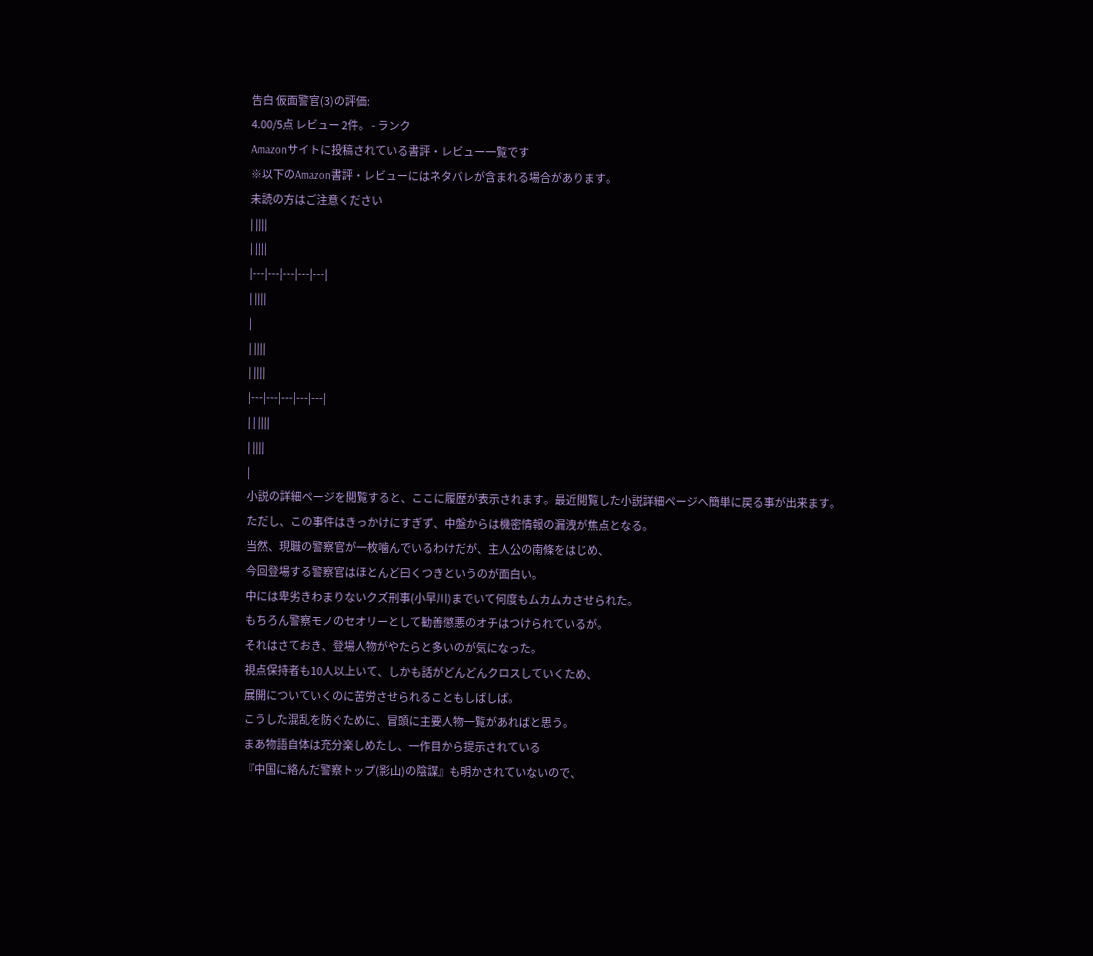告白 仮面警官(3)の評価:
4.00/5点 レビュー 2件。 - ランク
Amazonサイトに投稿されている書評・レビュー一覧です
※以下のAmazon書評・レビューにはネタバレが含まれる場合があります。
未読の方はご注意ください
| ||||
| ||||
|---|---|---|---|---|
| ||||
|
| ||||
| ||||
|---|---|---|---|---|
| | ||||
| ||||
|
小説の詳細ページを閲覧すると、ここに履歴が表示されます。最近閲覧した小説詳細ページへ簡単に戻る事が出来ます。
ただし、この事件はきっかけにすぎず、中盤からは機密情報の漏洩が焦点となる。
当然、現職の警察官が一枚噛んでいるわけだが、主人公の南條をはじめ、
今回登場する警察官はほとんど曰くつきというのが面白い。
中には卑劣きわまりないクズ刑事(小早川)までいて何度もムカムカさせられた。
もちろん警察モノのセオリーとして勧善懲悪のオチはつけられているが。
それはさておき、登場人物がやたらと多いのが気になった。
視点保持者も10人以上いて、しかも話がどんどんクロスしていくため、
展開についていくのに苦労させられることもしばしば。
こうした混乱を防ぐために、冒頭に主要人物一覧があればと思う。
まあ物語自体は充分楽しめたし、一作目から提示されている
『中国に絡んだ警察トップ(影山)の陰謀』も明かされていないので、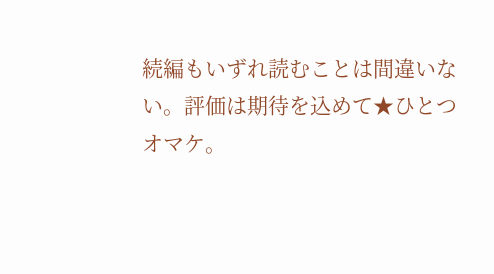続編もいずれ読むことは間違いない。評価は期待を込めて★ひとつオマケ。